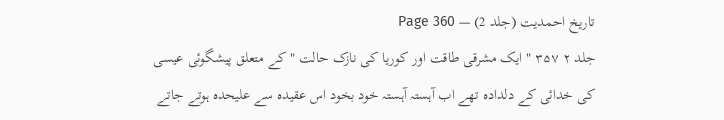تاریخ احمدیت (جلد 2) — Page 360
جلد ۲ ۳۵۷ " ایک مشرقی طاقت اور کوریا کی نازک حالت " کے متعلق پیشگوئی عیسی کی خدائی کے دلدادہ تھے اب آہستہ آہستہ خود بخود اس عقیدہ سے علیحدہ ہوتے جاتے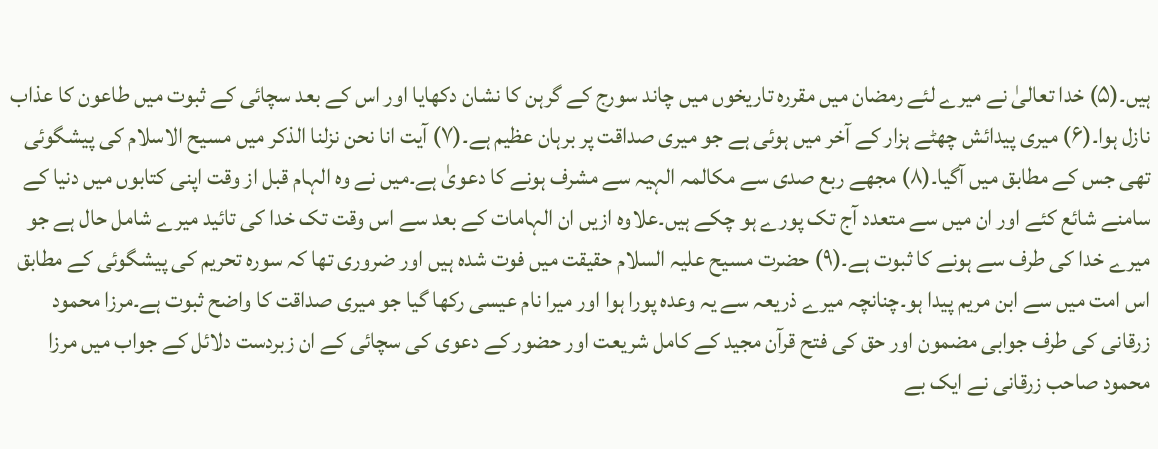ہیں۔(۵) خدا تعالیٰ نے میرے لئے رمضان میں مقررہ تاریخوں میں چاند سورج کے گرہن کا نشان دکھایا اور اس کے بعد سچائی کے ثبوت میں طاعون کا عذاب نازل ہوا۔(۶) میری پیدائش چھٹے ہزار کے آخر میں ہوئی ہے جو میری صداقت پر برہان عظیم ہے۔(۷) آیت انا نحن نزلنا الذکر میں مسیح الاسلام کی پیشگوئی تھی جس کے مطابق میں آگیا۔(۸) مجھے ربع صدی سے مکالمہ الہیہ سے مشرف ہونے کا دعویٰ ہے۔میں نے وہ الہام قبل از وقت اپنی کتابوں میں دنیا کے سامنے شائع کئے اور ان میں سے متعدد آج تک پورے ہو چکے ہیں۔علاوہ ازیں ان الہامات کے بعد سے اس وقت تک خدا کی تائید میرے شامل حال ہے جو میرے خدا کی طرف سے ہونے کا ثبوت ہے۔(۹) حضرت مسیح علیہ السلام حقیقت میں فوت شدہ ہیں اور ضروری تھا کہ سورہ تحریم کی پیشگوئی کے مطابق اس امت میں سے ابن مریم پیدا ہو۔چنانچہ میرے ذریعہ سے یہ وعدہ پورا ہوا اور میرا نام عیسی رکھا گیا جو میری صداقت کا واضح ثبوت ہے۔مرزا محمود زرقانی کی طرف جوابی مضمون اور حق کی فتح قرآن مجید کے کامل شریعت اور حضور کے دعوی کی سچائی کے ان زبردست دلائل کے جواب میں مرزا محمود صاحب زرقانی نے ایک بے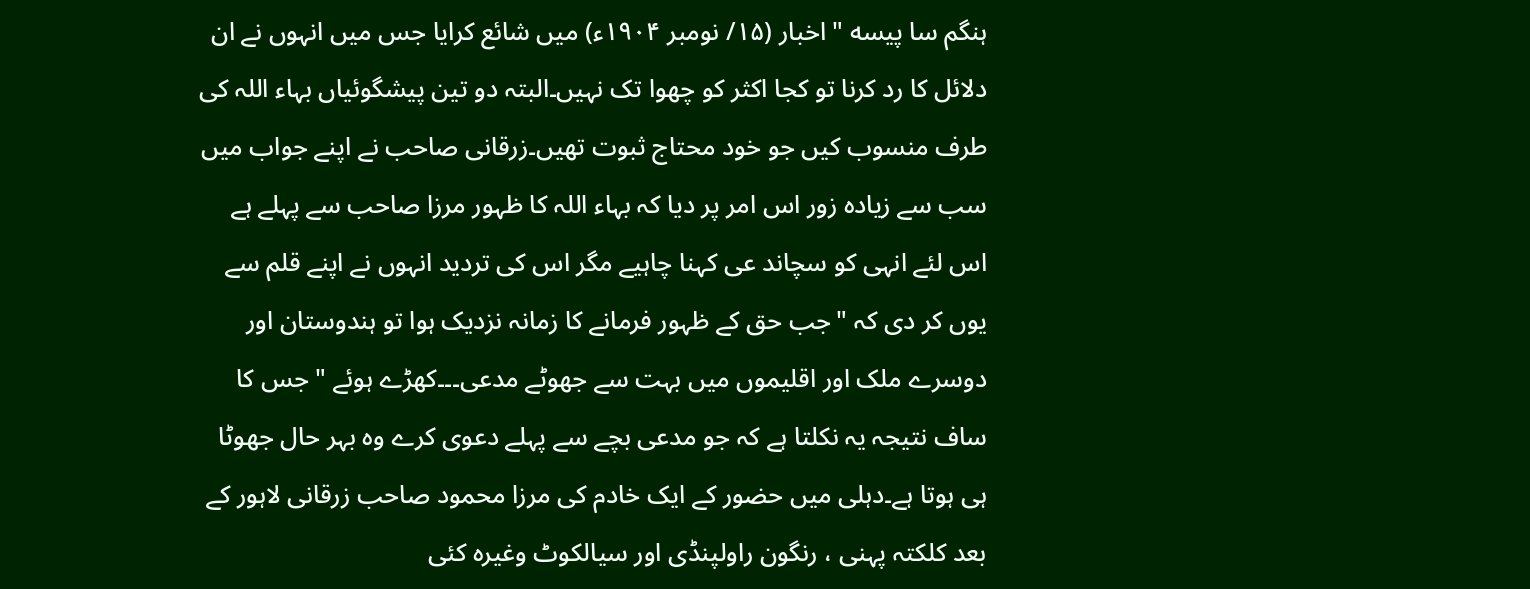ہنگم سا پیسه " اخبار (۱۵/ نومبر ۱۹۰۴ء) میں شائع کرایا جس میں انہوں نے ان دلائل کا رد کرنا تو کجا اکثر کو چھوا تک نہیں۔البتہ دو تین پیشگوئیاں بہاء اللہ کی طرف منسوب کیں جو خود محتاج ثبوت تھیں۔زرقانی صاحب نے اپنے جواب میں سب سے زیادہ زور اس امر پر دیا کہ بہاء اللہ کا ظہور مرزا صاحب سے پہلے ہے اس لئے انہی کو سچاند عی کہنا چاہیے مگر اس کی تردید انہوں نے اپنے قلم سے یوں کر دی کہ "جب حق کے ظہور فرمانے کا زمانہ نزدیک ہوا تو ہندوستان اور دوسرے ملک اور اقلیموں میں بہت سے جھوٹے مدعی۔۔۔کھڑے ہوئے " جس کا ساف نتیجہ یہ نکلتا ہے کہ جو مدعی بچے سے پہلے دعوی کرے وہ بہر حال جھوٹا ہی ہوتا ہے۔دہلی میں حضور کے ایک خادم کی مرزا محمود صاحب زرقانی لاہور کے بعد کلکتہ پہنی ، رنگون راولپنڈی اور سیالکوٹ وغیرہ کئی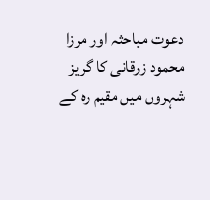دعوت مباحثہ اور مرزا محمود زرقانی کا گریز شہروں میں مقیم رہ کے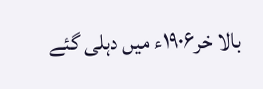بالا خر۱۹۰۶ء میں دہلی گئے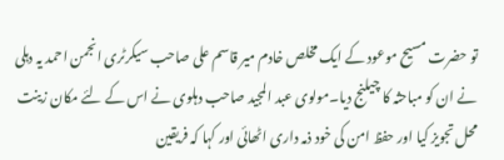تو حضرت مسیح موعود کے ایک مخلص خادم میر قاسم علی صاحب سیکرٹری انجمن احمد یہ دہلی نے ان کو مباحثہ کا چیلنج دیا۔مولوی عبد المجید صاحب دہلوی نے اس کے لئے مکان زینت محل تجویز کیا اور حفظ امن کی خود ذمہ داری اٹھائی اور کہا کہ فریقین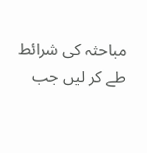مباحثہ کی شرائط طے کر لیں جب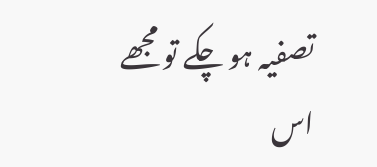تصفیہ ہو چکے تو مجھے اس